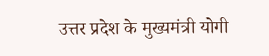उत्तर प्रदेश के मुख्यमंत्री योगी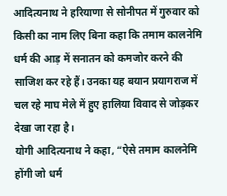आदित्यनाथ ने हरियाणा से सोनीपत में गुरुवार को किसी का नाम लिए बिना कहा कि तमाम कालनेमि धर्म की आड़ में सनातन को कमजोर करने की साजिश कर रहे हैं। उनका यह बयान प्रयागराज में चल रहे माघ मेले में हुए हालिया विवाद से जोड़कर देखा जा रहा है।
योगी आदित्यनाथ ने कहा, “ऐसे तमाम कालनेमि होंगी जो धर्म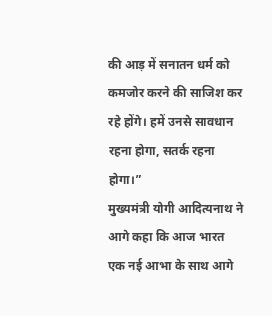की आड़ में सनातन धर्म को कमजोर करने की साजिश कर रहे होंगे। हमें उनसे सावधान रहना होगा, सतर्क रहना होगा।”
मुख्यमंत्री योगी आदित्यनाथ ने आगे कहा कि आज भारत एक नई आभा के साथ आगे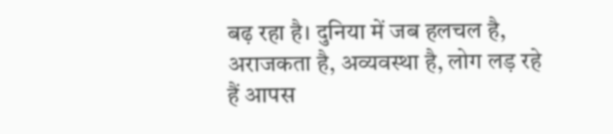बढ़ रहा है। दुनिया में जब हलचल है, अराजकता है, अव्यवस्था है, लोग लड़ रहे हैं आपस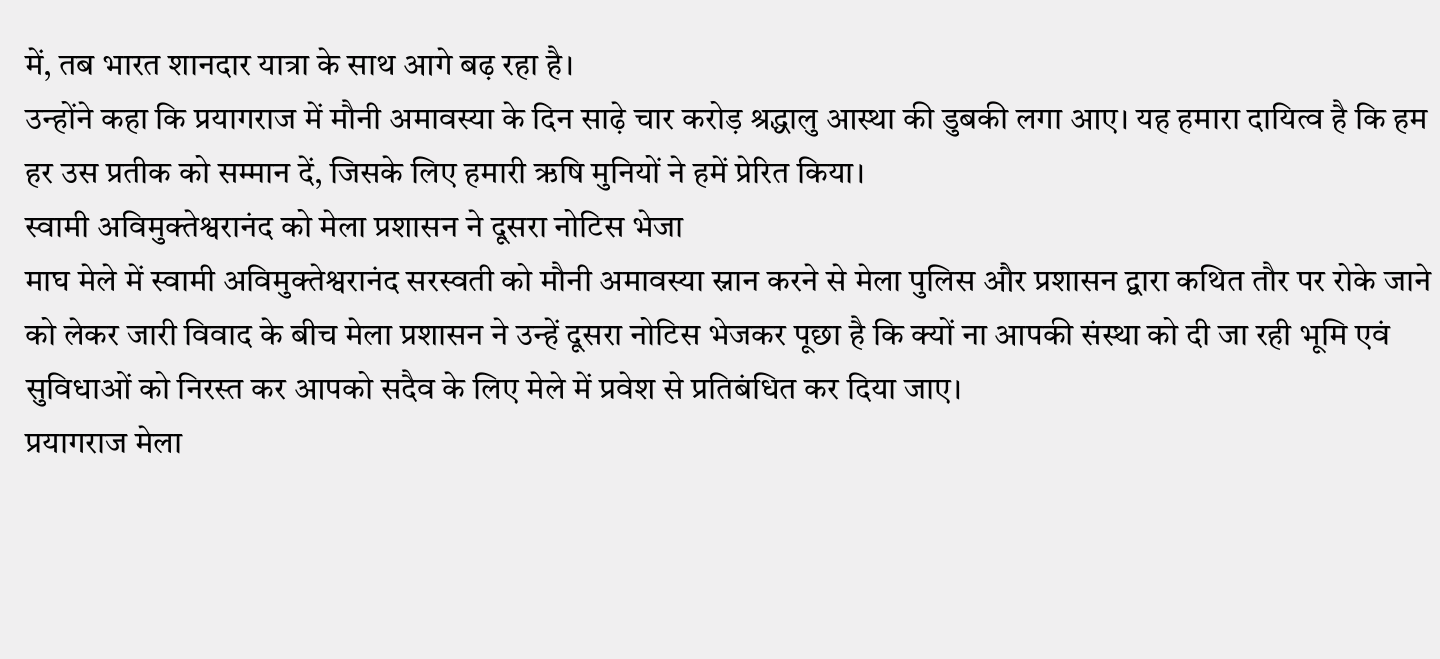में, तब भारत शानदार यात्रा के साथ आगे बढ़ रहा है।
उन्होंने कहा कि प्रयागराज में मौनी अमावस्या के दिन साढ़े चार करोड़ श्रद्धालु आस्था की डुबकी लगा आए। यह हमारा दायित्व है कि हम हर उस प्रतीक को सम्मान दें, जिसके लिए हमारी ऋषि मुनियों ने हमें प्रेरित किया।
स्वामी अविमुक्तेश्वरानंद को मेला प्रशासन ने दूसरा नोटिस भेजा
माघ मेले में स्वामी अविमुक्तेश्वरानंद सरस्वती को मौनी अमावस्या स्नान करने से मेला पुलिस और प्रशासन द्वारा कथित तौर पर रोके जाने को लेकर जारी विवाद के बीच मेला प्रशासन ने उन्हें दूसरा नोटिस भेजकर पूछा है कि क्यों ना आपकी संस्था को दी जा रही भूमि एवं सुविधाओं को निरस्त कर आपको सदैव के लिए मेले में प्रवेश से प्रतिबंधित कर दिया जाए।
प्रयागराज मेला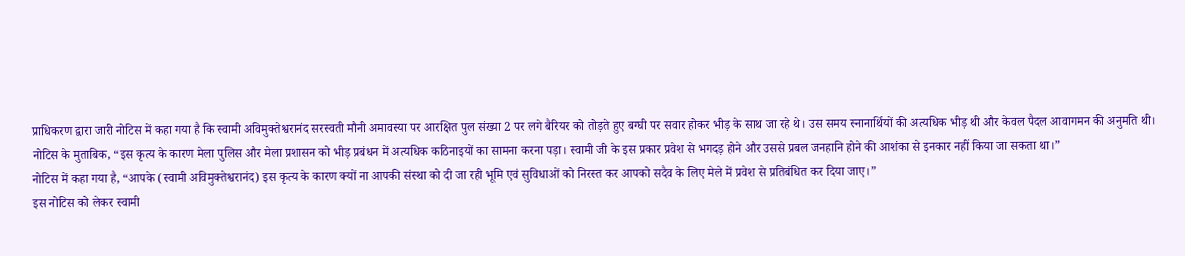प्राधिकरण द्वारा जारी नोटिस में कहा गया है कि स्वामी अविमुक्तेश्वरानंद सरस्वती मौनी अमावस्या पर आरक्षित पुल संख्या 2 पर लगे बैरियर को तोड़ते हुए बग्घी पर सवार होकर भीड़ के साथ जा रहे थे। उस समय स्नानार्थियों की अत्यधिक भीड़ थी और केवल पैदल आवागमन की अनुमति थी।
नोटिस के मुताबिक, “इस कृत्य के कारण मेला पुलिस और मेला प्रशासन को भीड़ प्रबंधन में अत्यधिक कठिनाइयों का सामना करना पड़ा। स्वामी जी के इस प्रकार प्रवेश से भगदड़ होने और उससे प्रबल जनहानि होने की आशंका से इनकार नहीं किया जा सकता था।”
नोटिस में कहा गया है, “आपके (स्वामी अविमुक्तेश्वरानंद) इस कृत्य के कारण क्यों ना आपकी संस्था को दी जा रही भूमि एवं सुविधाओं को निरस्त कर आपको सदैव के लिए मेले में प्रवेश से प्रतिबंधित कर दिया जाए।”
इस नोटिस को लेकर स्वामी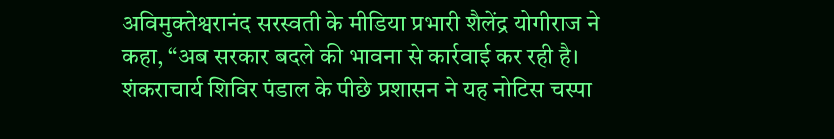अविमुक्तेश्वरानंद सरस्वती के मीडिया प्रभारी शैलेंद्र योगीराज ने कहा, “अब सरकार बदले की भावना से कार्रवाई कर रही है। शंकराचार्य शिविर पंडाल के पीछे प्रशासन ने यह नोटिस चस्पा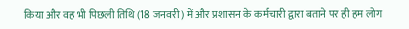किया और वह भी पिछली तिथि (18 जनवरी) में और प्रशासन के कर्मचारी द्वारा बताने पर ही हम लोग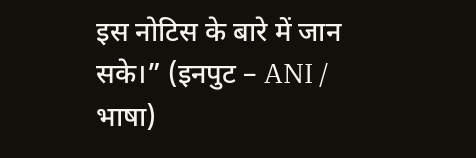इस नोटिस के बारे में जान सके।” (इनपुट – ANI / भाषा)